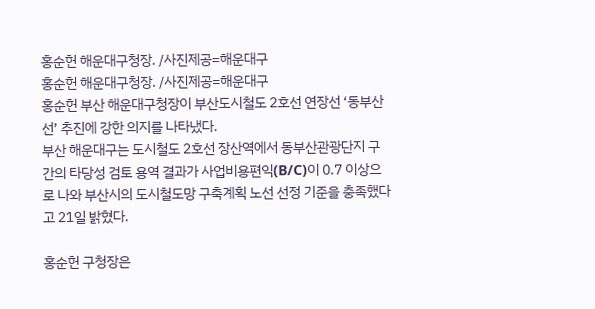홍순헌 해운대구청장. /사진제공=해운대구
홍순헌 해운대구청장. /사진제공=해운대구
홍순헌 부산 해운대구청장이 부산도시철도 2호선 연장선 ‘동부산선’ 추진에 강한 의지를 나타냈다.
부산 해운대구는 도시철도 2호선 장산역에서 동부산관광단지 구간의 타당성 검토 용역 결과가 사업비용편익(B/C)이 0.7 이상으로 나와 부산시의 도시철도망 구축계획 노선 선정 기준을 충족했다고 21일 밝혔다.

홍순헌 구청장은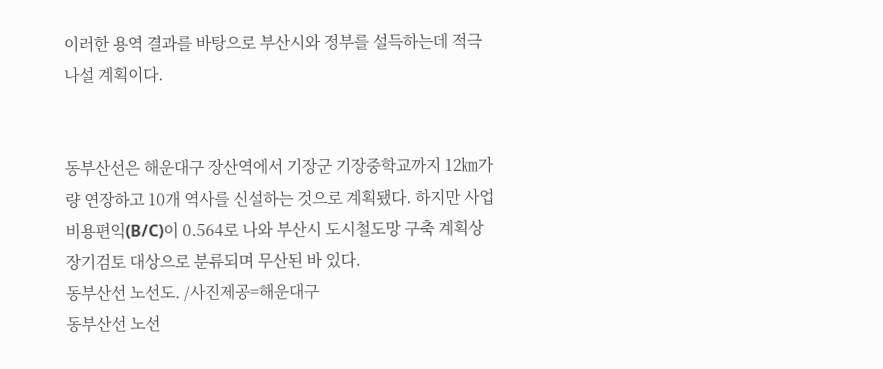이러한 용역 결과를 바탕으로 부산시와 정부를 설득하는데 적극 나설 계획이다.


동부산선은 해운대구 장산역에서 기장군 기장중학교까지 12㎞가량 연장하고 10개 역사를 신설하는 것으로 계획됐다. 하지만 사업비용편익(B/C)이 0.564로 나와 부산시 도시철도망 구축 계획상 장기검토 대상으로 분류되며 무산된 바 있다.
동부산선 노선도. /사진제공=해운대구
동부산선 노선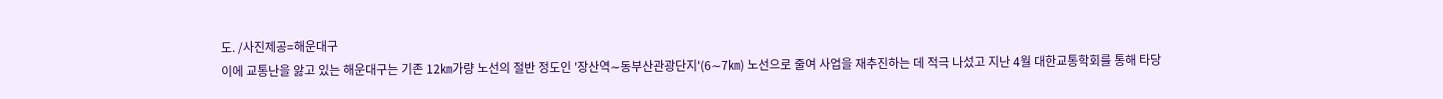도. /사진제공=해운대구
이에 교통난을 앓고 있는 해운대구는 기존 12㎞가량 노선의 절반 정도인 '장산역∼동부산관광단지'(6∼7㎞) 노선으로 줄여 사업을 재추진하는 데 적극 나섰고 지난 4월 대한교통학회를 통해 타당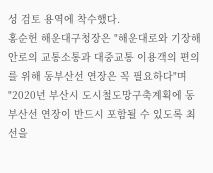성 검토 용역에 착수했다.
홍순헌 해운대구청장은 "해운대로와 기장해안로의 교통소통과 대중교통 이용객의 편의를 위해 동부산선 연장은 꼭 필요하다"며 "2020년 부산시 도시철도망구축계획에 동부산선 연장이 반드시 포함될 수 있도록 최선을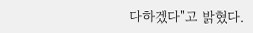다하겠다"고 밝혔다.